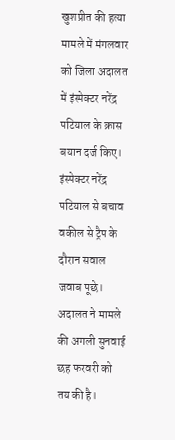खुशप्रीत की हत्या मामले में मंगलवार को जिला अदालत में इंस्पेक्टर नरेंद्र पटियाल के क्रास बयान दर्ज किए। इंस्पेक्टर नरेंद्र पटियाल से बचाव वकील से ट्रैप के दौरान सवाल जवाब पूछे।
अदालत ने मामले की अगली सुनवाई छह फरवरी को तय की है।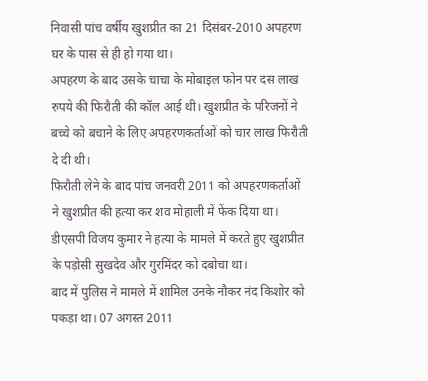निवासी पांच वर्षीय खुशप्रीत का 21 दिसंबर-2010 अपहरण घर के पास से ही हो गया था।
अपहरण के बाद उसके चाचा के मोबाइल फोन पर दस लाख रुपये की फिरौती की कॉल आई थी। खुशप्रीत के परिजनों ने बच्चे को बचाने के लिए अपहरणकर्ताओं को चार लाख फिरौती दे दी थी।
फिरौती लेने के बाद पांच जनवरी 2011 को अपहरणकर्ताओं ने खुशप्रीत की हत्या कर शव मोहाली में फेंक दिया था। डीएसपी विजय कुमार ने हत्या के मामले में करते हुए खुशप्रीत के पड़ोसी सुखदेव और गुरमिंदर को दबोचा था।
बाद में पुलिस ने मामले में शामिल उनके नौकर नंद किशोर को पकड़ा था। 07 अगस्त 2011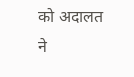को अदालत ने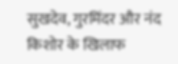सुखदेव, गुरमिंदर और नंद किशोर के खिलाफ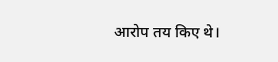आरोप तय किए थे।